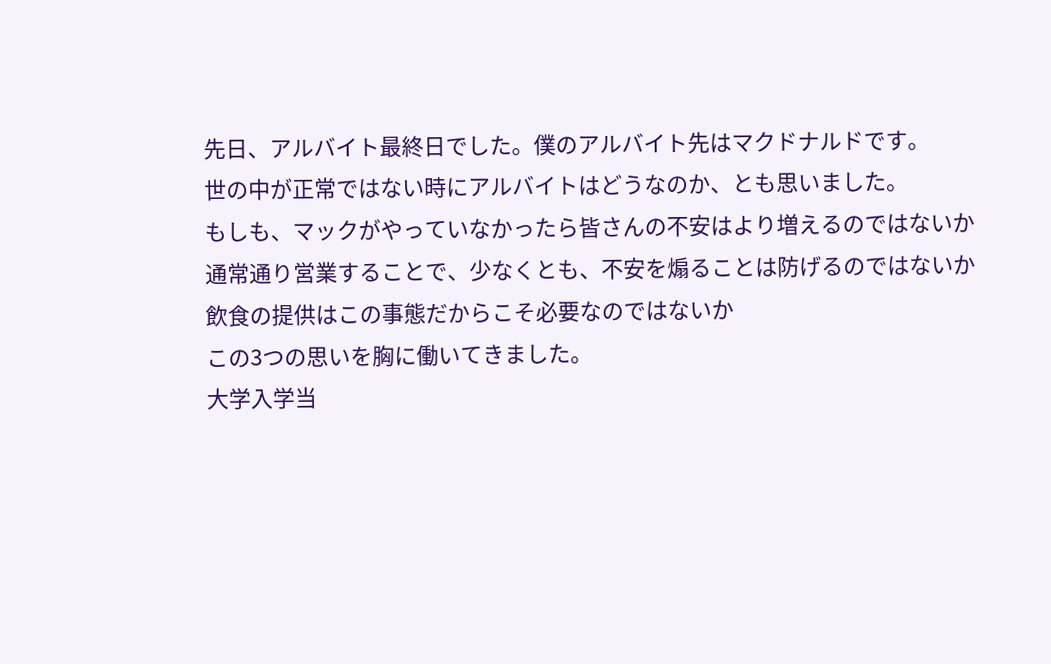先日、アルバイト最終日でした。僕のアルバイト先はマクドナルドです。
世の中が正常ではない時にアルバイトはどうなのか、とも思いました。
もしも、マックがやっていなかったら皆さんの不安はより増えるのではないか
通常通り営業することで、少なくとも、不安を煽ることは防げるのではないか
飲食の提供はこの事態だからこそ必要なのではないか
この3つの思いを胸に働いてきました。
大学入学当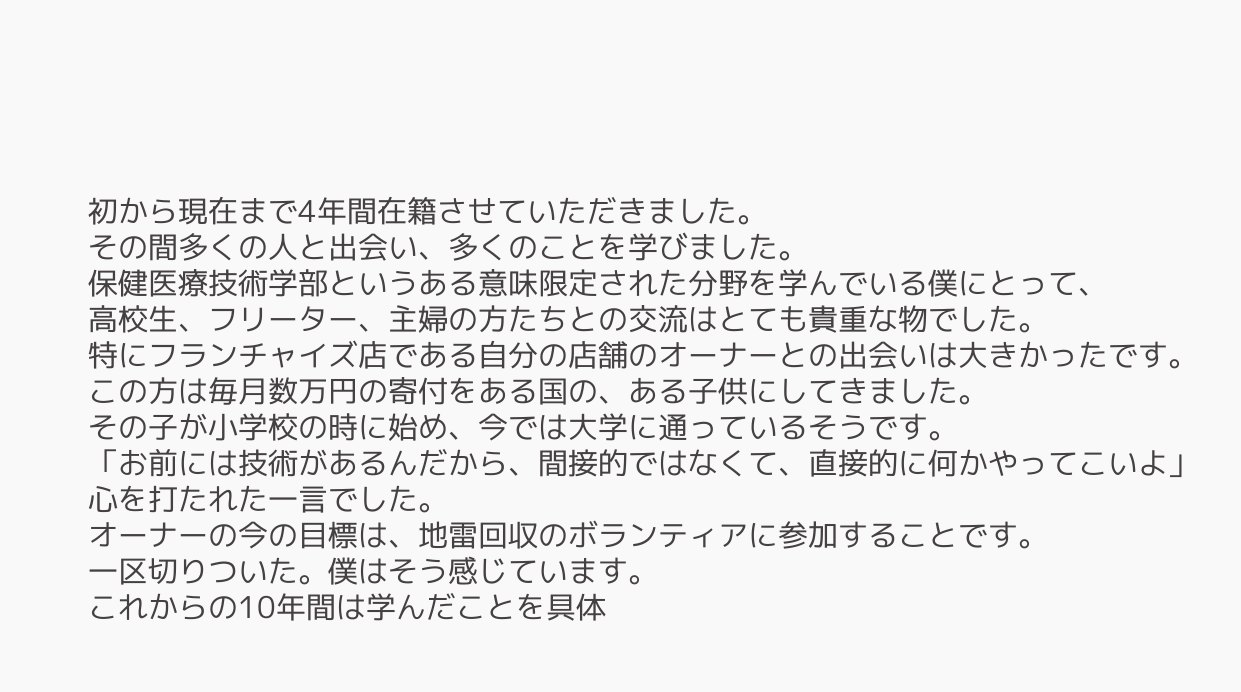初から現在まで4年間在籍させていただきました。
その間多くの人と出会い、多くのことを学びました。
保健医療技術学部というある意味限定された分野を学んでいる僕にとって、
高校生、フリーター、主婦の方たちとの交流はとても貴重な物でした。
特にフランチャイズ店である自分の店舗のオーナーとの出会いは大きかったです。
この方は毎月数万円の寄付をある国の、ある子供にしてきました。
その子が小学校の時に始め、今では大学に通っているそうです。
「お前には技術があるんだから、間接的ではなくて、直接的に何かやってこいよ」
心を打たれた一言でした。
オーナーの今の目標は、地雷回収のボランティアに参加することです。
一区切りついた。僕はそう感じています。
これからの10年間は学んだことを具体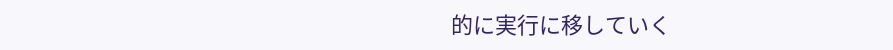的に実行に移していく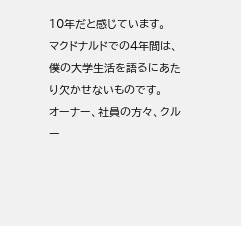10年だと感じています。
マクドナルドでの4年間は、僕の大学生活を語るにあたり欠かせないものです。
オーナー、社員の方々、クルー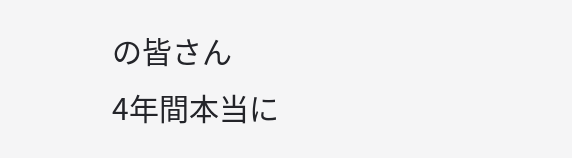の皆さん
4年間本当に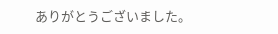ありがとうございました。